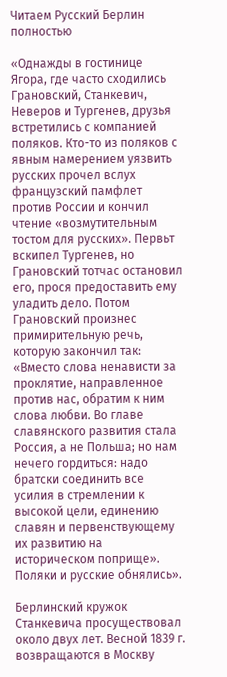Читаем Русский Берлин полностью

«Однажды в гостинице Ягора, где часто сходились Грановский, Станкевич, Неверов и Тургенев, друзья встретились с компанией поляков. Кто-то из поляков с явным намерением уязвить русских прочел вслух французский памфлет против России и кончил чтение «возмутительным тостом для русских». Первьт вскипел Тургенев, но Грановский тотчас остановил его, прося предоставить ему уладить дело. Потом Грановский произнес примирительную речь, которую закончил так: «Вместо слова ненависти за проклятие, направленное против нас, обратим к ним слова любви. Во главе славянского развития стала Россия, а не Польша; но нам нечего гордиться: надо братски соединить все усилия в стремлении к высокой цели, единению славян и первенствующему их развитию на историческом поприще». Поляки и русские обнялись».

Берлинский кружок Станкевича просуществовал около двух лет. Весной 1839 г. возвращаются в Москву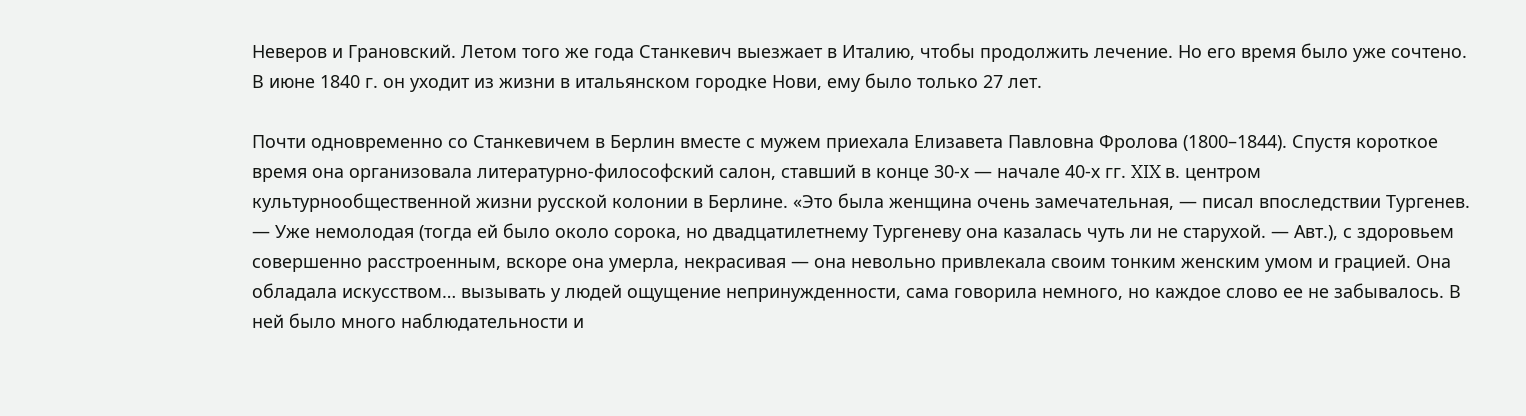Неверов и Грановский. Летом того же года Станкевич выезжает в Италию, чтобы продолжить лечение. Но его время было уже сочтено. В июне 1840 г. он уходит из жизни в итальянском городке Нови, ему было только 27 лет.

Почти одновременно со Станкевичем в Берлин вместе с мужем приехала Елизавета Павловна Фролова (1800–1844). Спустя короткое время она организовала литературно-философский салон, ставший в конце 30-х — начале 40-х гг. XIX в. центром культурнообщественной жизни русской колонии в Берлине. «Это была женщина очень замечательная, — писал впоследствии Тургенев. — Уже немолодая (тогда ей было около сорока, но двадцатилетнему Тургеневу она казалась чуть ли не старухой. — Авт.), с здоровьем совершенно расстроенным, вскоре она умерла, некрасивая — она невольно привлекала своим тонким женским умом и грацией. Она обладала искусством… вызывать у людей ощущение непринужденности, сама говорила немного, но каждое слово ее не забывалось. В ней было много наблюдательности и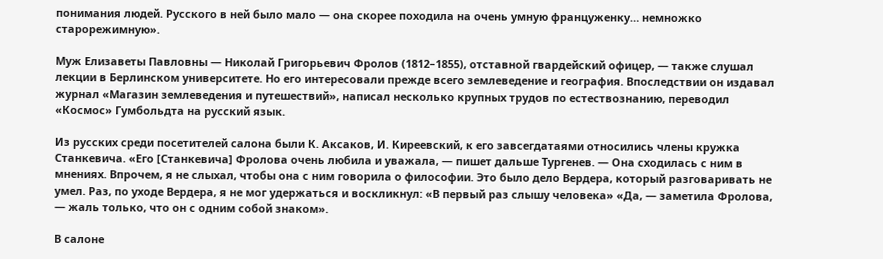понимания людей. Русского в ней было мало — она скорее походила на очень умную француженку… немножко старорежимную».

Муж Елизаветы Павловны — Николай Григорьевич Фролов (1812–1855), отставной гвардейский офицер, — также слушал лекции в Берлинском университете. Но его интересовали прежде всего землеведение и география. Впоследствии он издавал журнал «Магазин землеведения и путешествий», написал несколько крупных трудов по естествознанию, переводил «Космос» Гумбольдта на русский язык.

Из русских среди посетителей салона были К. Аксаков, И. Киреевский, к его завсегдатаями относились члены кружка Станкевича. «Его [Станкевича] Фролова очень любила и уважала, — пишет дальше Тургенев. — Она сходилась с ним в мнениях. Впрочем, я не слыхал, чтобы она с ним говорила о философии. Это было дело Вердера, который разговаривать не умел. Раз, по уходе Вердера, я не мог удержаться и воскликнул: «В первый раз слышу человека» «Да, — заметила Фролова, — жаль только, что он с одним собой знаком».

В салоне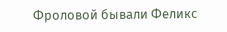Фроловой бывали Феликс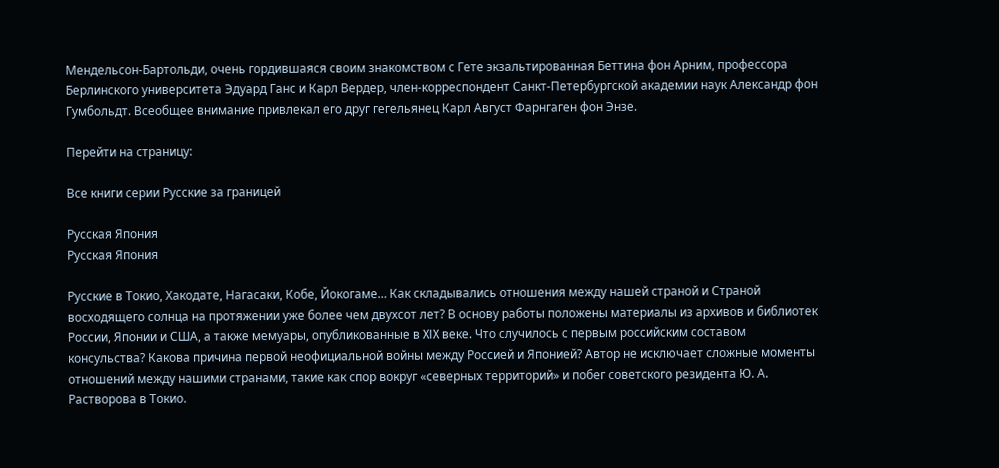Мендельсон-Бартольди, очень гордившаяся своим знакомством с Гете экзальтированная Беттина фон Арним, профессора Берлинского университета Эдуард Ганс и Карл Вердер, член-корреспондент Санкт-Петербургской академии наук Александр фон Гумбольдт. Всеобщее внимание привлекал его друг гегельянец Карл Август Фарнгаген фон Энзе.

Перейти на страницу:

Все книги серии Русские за границей

Русская Япония
Русская Япония

Русские в Токио, Хакодате, Нагасаки, Кобе, Йокогаме… Как складывались отношения между нашей страной и Страной восходящего солнца на протяжении уже более чем двухсот лет? В основу работы положены материалы из архивов и библиотек России, Японии и США, а также мемуары, опубликованные в XIX веке. Что случилось с первым российским составом консульства? Какова причина первой неофициальной войны между Россией и Японией? Автор не исключает сложные моменты отношений между нашими странами, такие как спор вокруг «северных территорий» и побег советского резидента Ю. А. Растворова в Токио.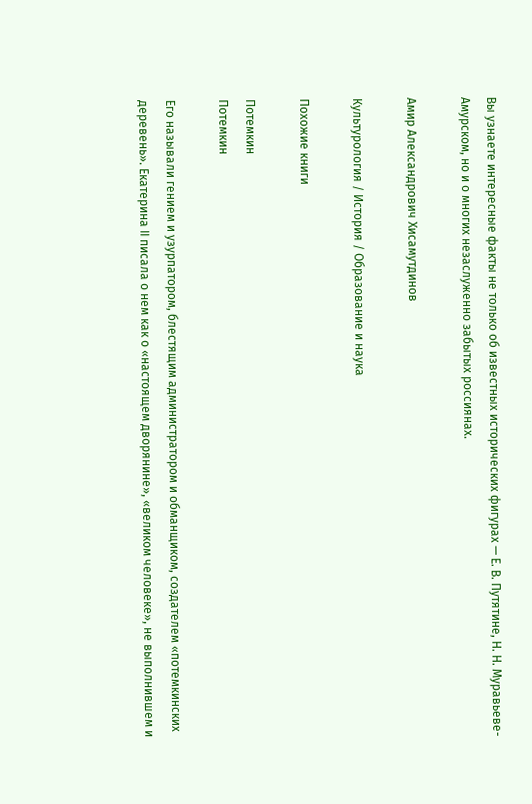Вы узнаете интересные факты не только об известных исторических фигурах — Е. В. Путятине, Н. Н. Муравьеве-Амурском, но и о многих незаслуженно забытых россиянах.

Амир Александрович Хисамутдинов

Культурология / История / Образование и наука

Похожие книги

Потемкин
Потемкин

Его называли гением и узурпатором, блестящим администратором и обманщиком, создателем «потемкинских деревень». Екатерина II писала о нем как о «настоящем дворянине», «великом человеке», не выполнившем и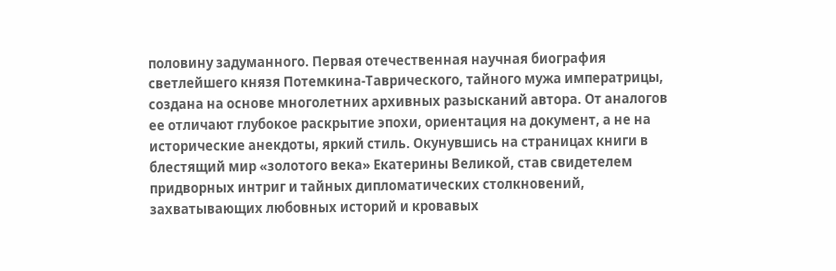половину задуманного. Первая отечественная научная биография светлейшего князя Потемкина-Таврического, тайного мужа императрицы, создана на основе многолетних архивных разысканий автора. От аналогов ее отличают глубокое раскрытие эпохи, ориентация на документ, а не на исторические анекдоты, яркий стиль. Окунувшись на страницах книги в блестящий мир «золотого века» Екатерины Великой, став свидетелем придворных интриг и тайных дипломатических столкновений, захватывающих любовных историй и кровавых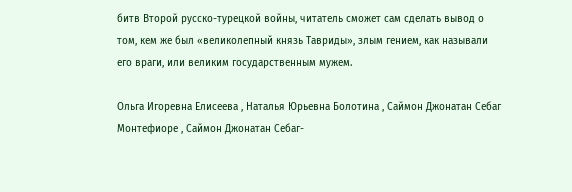битв Второй русско-турецкой войны, читатель сможет сам сделать вывод о том, кем же был «великолепный князь Тавриды», злым гением, как называли его враги, или великим государственным мужем.

Ольга Игоревна Елисеева , Наталья Юрьевна Болотина , Саймон Джонатан Себаг Монтефиоре , Саймон Джонатан Себаг-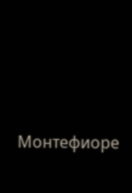Монтефиоре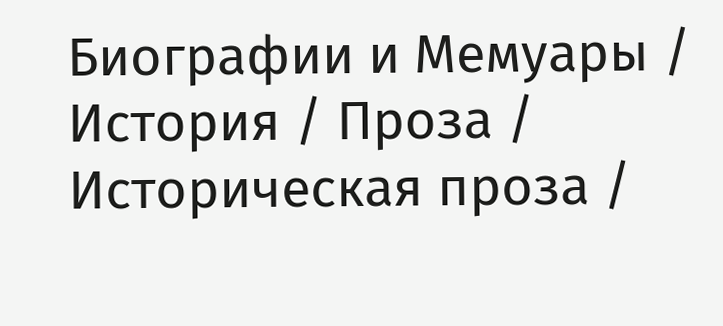Биографии и Мемуары / История / Проза / Историческая проза /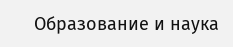Образование и наука